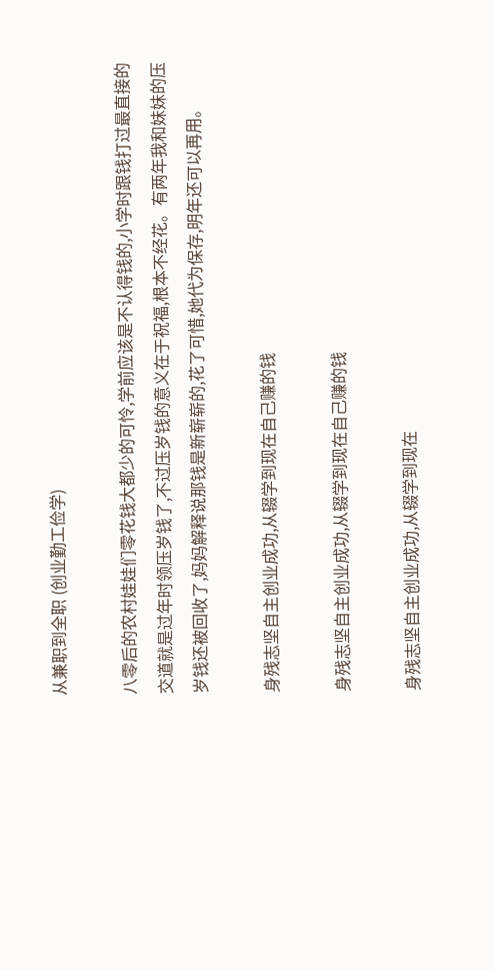从兼职到全职 (创业勤工俭学)

八零后的农村娃娃们零花钱大都少的可怜,学前应该是不认得钱的,小学时跟钱打过最直接的交道就是过年时领压岁钱了,不过压岁钱的意义在于祝福,根本不经花。有两年我和妹妹的压岁钱还被回收了,妈妈解释说那钱是新崭崭的,花了可惜,她代为保存,明年还可以再用。

身残志坚自主创业成功,从辍学到现在自己赚的钱

身残志坚自主创业成功,从辍学到现在自己赚的钱

身残志坚自主创业成功,从辍学到现在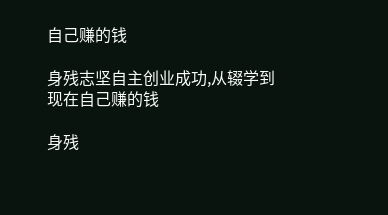自己赚的钱

身残志坚自主创业成功,从辍学到现在自己赚的钱

身残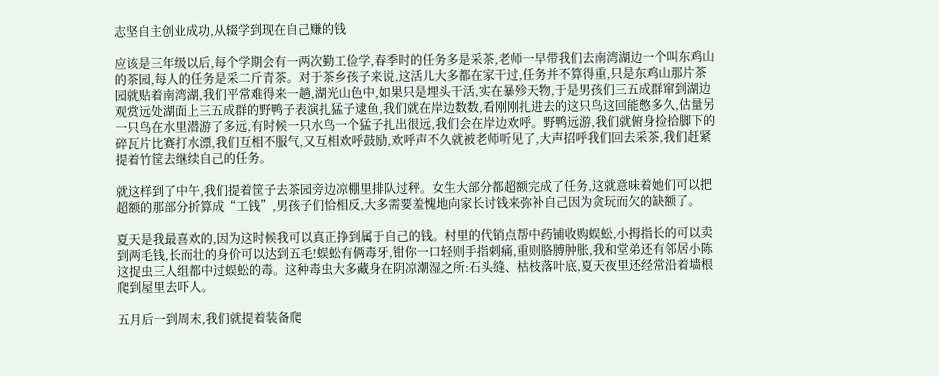志坚自主创业成功,从辍学到现在自己赚的钱

应该是三年级以后,每个学期会有一两次勤工俭学,春季时的任务多是采茶,老师一早带我们去南湾湖边一个叫东鸡山的茶园,每人的任务是采二斤青茶。对于茶乡孩子来说,这活儿大多都在家干过,任务并不算得重,只是东鸡山那片茶园就贴着南湾湖,我们平常难得来一趟,湖光山色中,如果只是埋头干活,实在暴殄天物,于是男孩们三五成群窜到湖边观赏远处湖面上三五成群的野鸭子表演扎猛子逮鱼,我们就在岸边数数,看刚刚扎进去的这只鸟这回能憋多久,估量另一只鸟在水里潜游了多远,有时候一只水鸟一个猛子扎出很远,我们会在岸边欢呼。野鸭远游,我们就俯身捡拾脚下的碎瓦片比赛打水漂,我们互相不服气,又互相欢呼鼓励,欢呼声不久就被老师听见了,大声招呼我们回去采茶,我们赶紧提着竹筐去继续自己的任务。

就这样到了中午,我们提着筐子去茶园旁边凉棚里排队过秤。女生大部分都超额完成了任务,这就意味着她们可以把超额的那部分折算成“工钱”,男孩子们恰相反,大多需要羞愧地向家长讨钱来弥补自己因为贪玩而欠的缺额了。

夏天是我最喜欢的,因为这时候我可以真正挣到属于自己的钱。村里的代销点帮中药铺收购蜈蚣,小拇指长的可以卖到两毛钱,长而壮的身价可以达到五毛!蜈蚣有俩毒牙,钳你一口轻则手指刺痛,重则胳膊肿胀,我和堂弟还有邻居小陈这捉虫三人组都中过蜈蚣的毒。这种毒虫大多藏身在阴凉潮湿之所:石头缝、枯枝落叶底,夏天夜里还经常沿着墙根爬到屋里去吓人。

五月后一到周末,我们就提着装备爬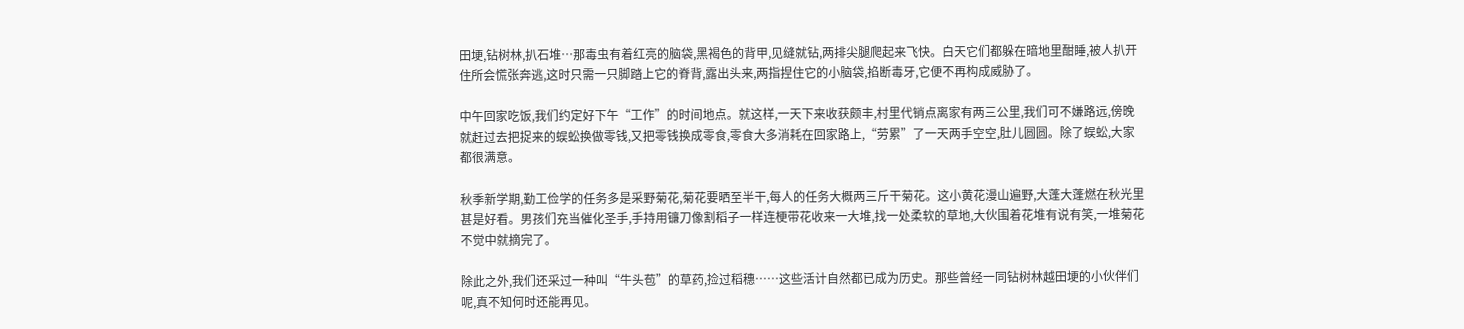田埂,钻树林,扒石堆…那毒虫有着红亮的脑袋,黑褐色的背甲,见缝就钻,两排尖腿爬起来飞快。白天它们都躲在暗地里酣睡,被人扒开住所会慌张奔逃,这时只需一只脚踏上它的脊背,露出头来,两指捏住它的小脑袋,掐断毒牙,它便不再构成威胁了。

中午回家吃饭,我们约定好下午“工作”的时间地点。就这样,一天下来收获颇丰,村里代销点离家有两三公里,我们可不嫌路远,傍晚就赶过去把捉来的蜈蚣换做零钱,又把零钱换成零食,零食大多消耗在回家路上,“劳累”了一天两手空空,肚儿圆圆。除了蜈蚣,大家都很满意。

秋季新学期,勤工俭学的任务多是采野菊花,菊花要晒至半干,每人的任务大概两三斤干菊花。这小黄花漫山遍野,大蓬大蓬燃在秋光里甚是好看。男孩们充当催化圣手,手持用镰刀像割稻子一样连梗带花收来一大堆,找一处柔软的草地,大伙围着花堆有说有笑,一堆菊花不觉中就摘完了。

除此之外,我们还采过一种叫“牛头苞”的草药,捡过稻穗……这些活计自然都已成为历史。那些曾经一同钻树林越田埂的小伙伴们呢,真不知何时还能再见。